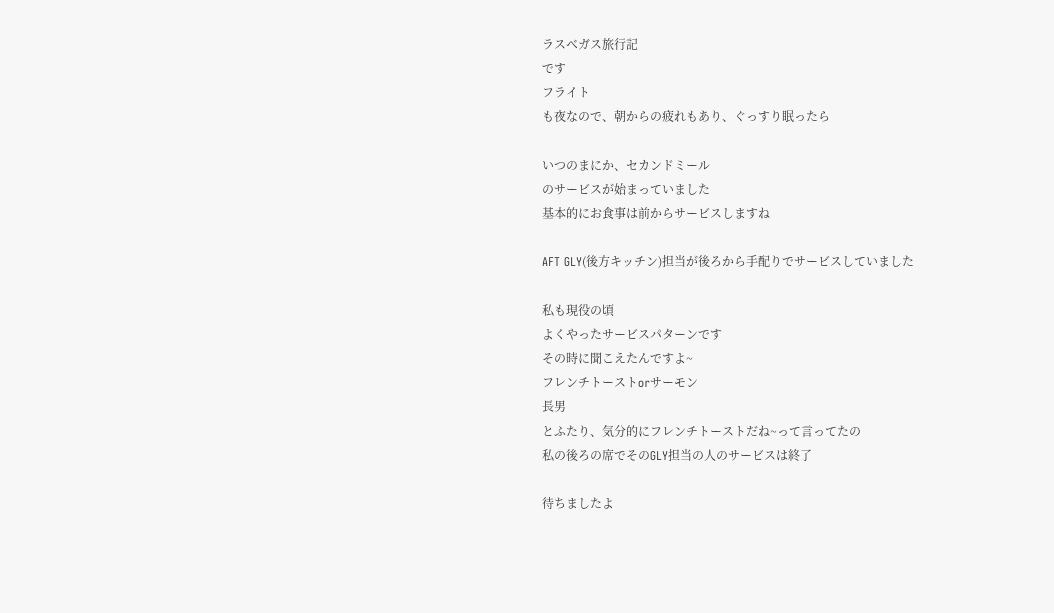ラスベガス旅行記
です
フライト
も夜なので、朝からの疲れもあり、ぐっすり眠ったら

いつのまにか、セカンドミール
のサービスが始まっていました
基本的にお食事は前からサービスしますね

AFT GLY(後方キッチン)担当が後ろから手配りでサービスしていました

私も現役の頃
よくやったサービスパターンです
その時に聞こえたんですよ~
フレンチトーストorサーモン
長男
とふたり、気分的にフレンチトーストだね~って言ってたの
私の後ろの席でそのGLY担当の人のサービスは終了

待ちましたよ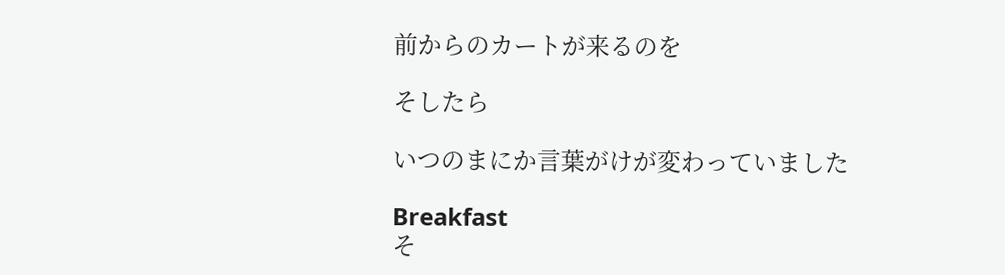前からのカートが来るのを

そしたら

いつのまにか言葉がけが変わっていました

Breakfast
そ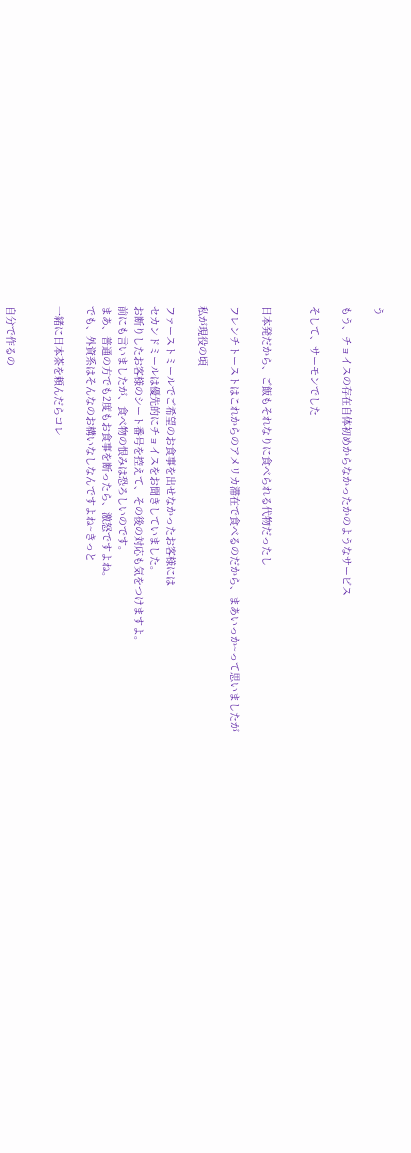う

もう、チョイスの存在自体初めからなかったかのようなサービス

そして、サーモンでした


日本発だから、ご飯もそれなりに食べられる代物だったし

フレンチトーストはこれからのアメリカ滞在で食べるのだから、まあいっか~って思いましたが

私が現役の頃

ファーストミールでご希望のお食事を出せなかったお客様には
セカンドミールは優先的にチョイスをお聞きしていました。
お断りしたお客様のシート番号を控えて、その後の対応も気をつけますよ。
前にも言いましたが、食べ物の恨みは恐ろしいのです。
まあ、普通の方でも2度もお食事を断ったら、激怒ですよね。
でも、外資系はそんなのお構いなしなんですよね~きっと

一緒に日本茶を頼んだらコレ


自分で作るの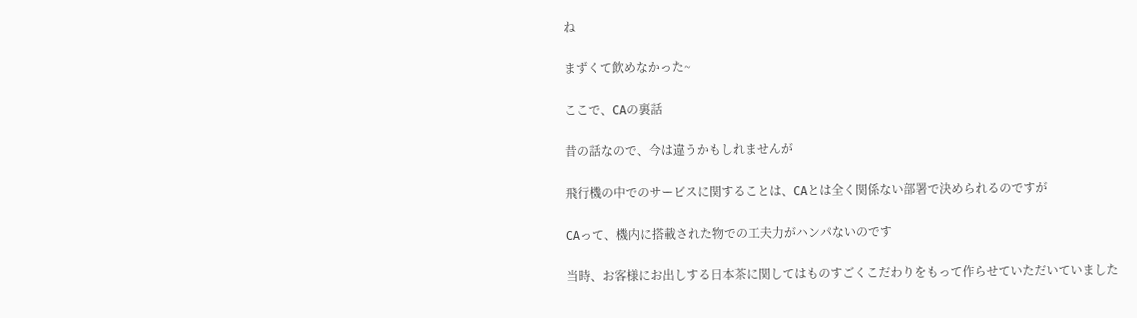ね

まずくて飲めなかった~

ここで、CAの裏話

昔の話なので、今は違うかもしれませんが

飛行機の中でのサービスに関することは、CAとは全く関係ない部署で決められるのですが

CAって、機内に搭載された物での工夫力がハンパないのです

当時、お客様にお出しする日本茶に関してはものすごくこだわりをもって作らせていただいていました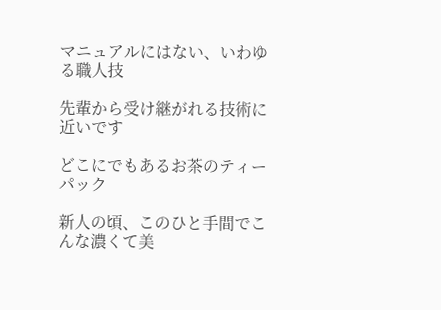マニュアルにはない、いわゆる職人技

先輩から受け継がれる技術に近いです

どこにでもあるお茶のティーパック

新人の頃、このひと手間でこんな濃くて美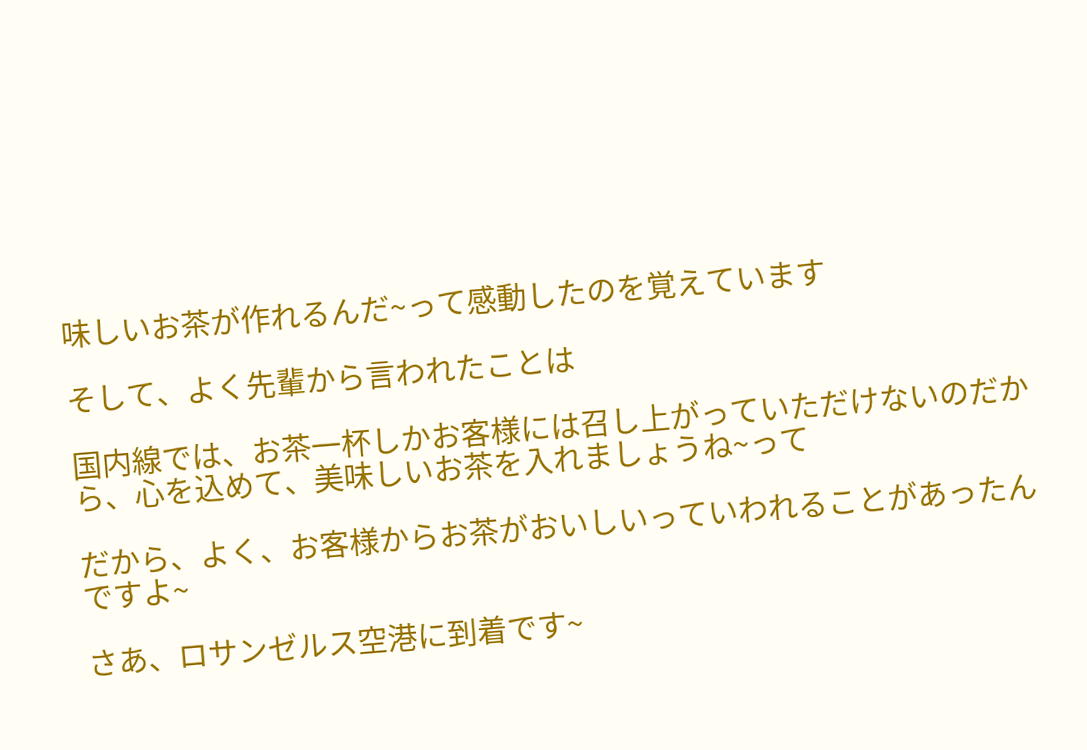味しいお茶が作れるんだ~って感動したのを覚えています

そして、よく先輩から言われたことは

国内線では、お茶一杯しかお客様には召し上がっていただけないのだから、心を込めて、美味しいお茶を入れましょうね~って

だから、よく、お客様からお茶がおいしいっていわれることがあったんですよ~

さあ、ロサンゼルス空港に到着です~